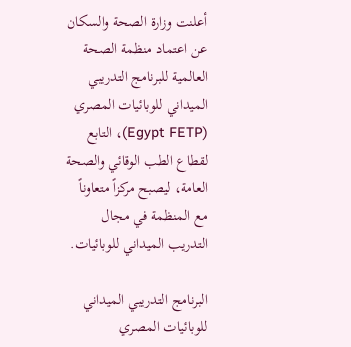أعلنت وزارة الصحة والسكان عن اعتماد منظمة الصحة العالمية للبرنامج التدريبي الميداني للوبائيات المصري (Egypt FETP)، التابع لقطاع الطب الوقائي والصحة العامة، ليصبح مركزاً متعاوناً مع المنظمة في مجال التدريب الميداني للوبائيات.

البرنامج التدريبي الميداني للوبائيات المصري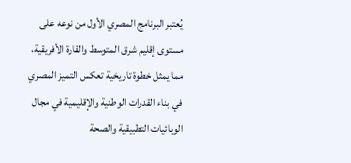يُعتبر البرنامج المصري الأول من نوعه على مستوى إقليم شرق المتوسط والقارة الأفريقية، مما يمثل خطوة تاريخية تعكس التميز المصري في بناء القدرات الوطنية والإقليمية في مجال الوبائيات التطبيقية والصحة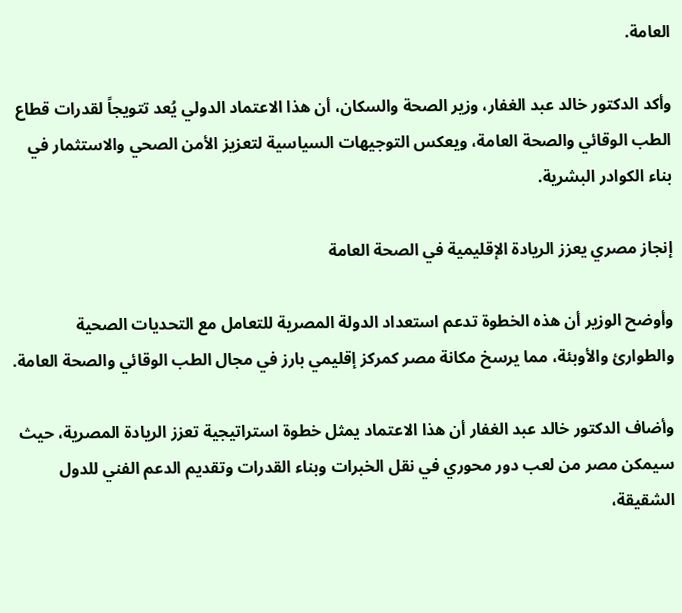العامة.

وأكد الدكتور خالد عبد الغفار، وزير الصحة والسكان، أن هذا الاعتماد الدولي يُعد تتويجاً لقدرات قطاع الطب الوقائي والصحة العامة، ويعكس التوجيهات السياسية لتعزيز الأمن الصحي والاستثمار في بناء الكوادر البشرية.

إنجاز مصري يعزز الريادة الإقليمية في الصحة العامة

وأوضح الوزير أن هذه الخطوة تدعم استعداد الدولة المصرية للتعامل مع التحديات الصحية والطوارئ والأوبئة، مما يرسخ مكانة مصر كمركز إقليمي بارز في مجال الطب الوقائي والصحة العامة.

وأضاف الدكتور خالد عبد الغفار أن هذا الاعتماد يمثل خطوة استراتيجية تعزز الريادة المصرية، حيث سيمكن مصر من لعب دور محوري في نقل الخبرات وبناء القدرات وتقديم الدعم الفني للدول الشقيقة،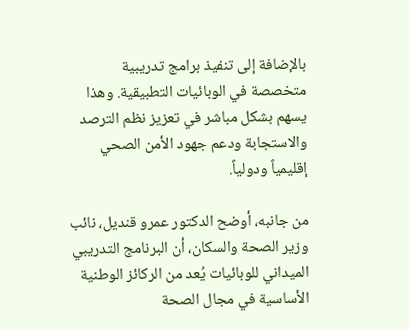بالإضافة إلى تنفيذ برامج تدريبية متخصصة في الوبائيات التطبيقية. وهذا يسهم بشكل مباشر في تعزيز نظم الترصد والاستجابة ودعم جهود الأمن الصحي إقليمياً ودولياً.

من جانبه، أوضح الدكتور عمرو قنديل، نائب وزير الصحة والسكان، أن البرنامج التدريبي الميداني للوبائيات يُعد من الركائز الوطنية الأساسية في مجال الصحة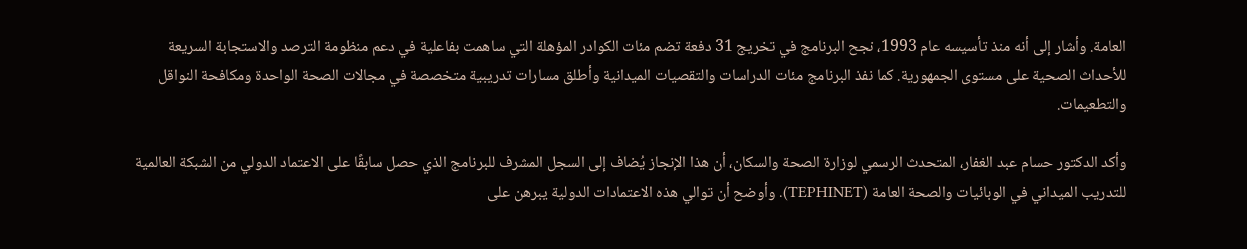العامة. وأشار إلى أنه منذ تأسيسه عام 1993، نجح البرنامج في تخريج 31 دفعة تضم مئات الكوادر المؤهلة التي ساهمت بفاعلية في دعم منظومة الترصد والاستجابة السريعة للأحداث الصحية على مستوى الجمهورية. كما نفذ البرنامج مئات الدراسات والتقصيات الميدانية وأطلق مسارات تدريبية متخصصة في مجالات الصحة الواحدة ومكافحة النواقل والتطعيمات.

وأكد الدكتور حسام عبد الغفار، المتحدث الرسمي لوزارة الصحة والسكان، أن هذا الإنجاز يُضاف إلى السجل المشرف للبرنامج الذي حصل سابقًا على الاعتماد الدولي من الشبكة العالمية للتدريب الميداني في الوبائيات والصحة العامة (TEPHINET). وأوضح أن توالي هذه الاعتمادات الدولية يبرهن على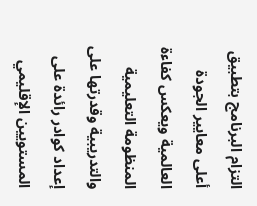التزام البرنامج بتطبيق أعلى معايير الجودة العالمية ويعكس كفاءة المنظومة التعليمية والتدريبية وقدرتها على إعداد كوادر رائدة على المستويين الإقليمي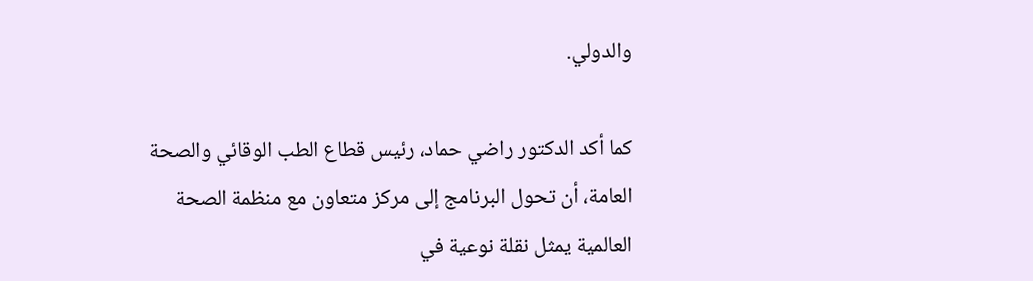والدولي.

كما أكد الدكتور راضي حماد، رئيس قطاع الطب الوقائي والصحة العامة، أن تحول البرنامج إلى مركز متعاون مع منظمة الصحة العالمية يمثل نقلة نوعية في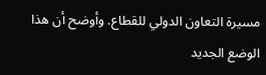مسيرة التعاون الدولي للقطاع. وأوضح أن هذا الوضع الجديد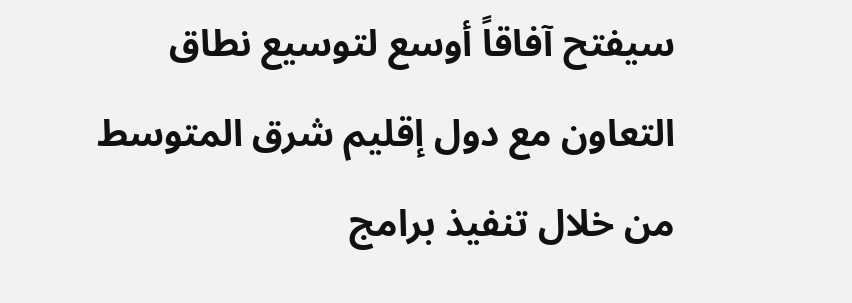سيفتح آفاقاً أوسع لتوسيع نطاق التعاون مع دول إقليم شرق المتوسط من خلال تنفيذ برامج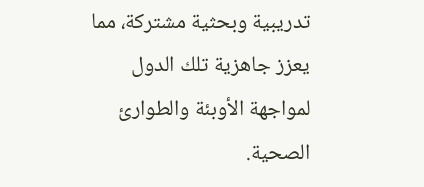تدريبية وبحثية مشتركة، مما يعزز جاهزية تلك الدول لمواجهة الأوبئة والطوارئ الصحية.